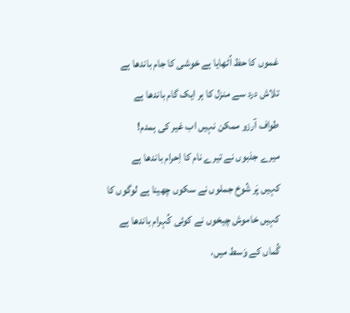غموں کا حظ اُٹھایا ہے خوشی کا جام باندھا ہے
تلاش درد سے منزل کا ہر ایک گام باندھا ہے
طواف آرزو ممکن نہیں اب غیر کی ہمدم!
میرے جذبوں نے تیرے نام کا اِحرام باندھا ہے
کہیں پَر شُوخ جملوں نے سکوں چھینا ہے لوگوں کا
کہیں خاموش چیخوں نے کوئی کُہرام باندھا ہے
گُماں کے وَسط میں،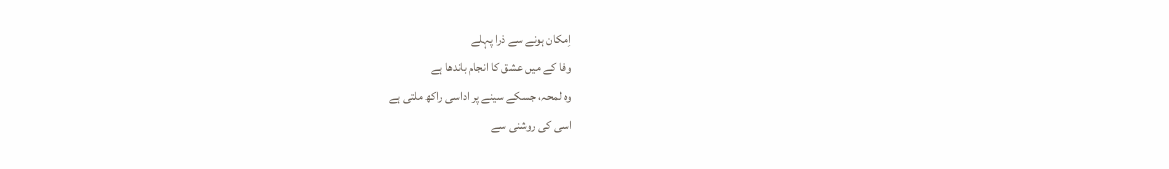اِمکان ہونے سے ذرا پہلے
وفا کے میں عشق کا انجام باندھا ہے
وہ لمحہ، جسکے سینے پر اداسی راکھ ملتی ہے
اسی کی روشنی سے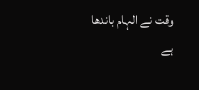وقت نے الہام باندھا ہے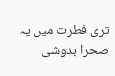تری فطرت میں یہ صحرا بدوشی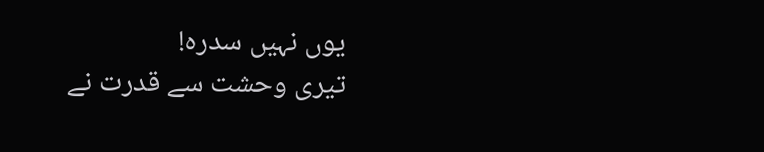یوں نہیں سدرہ!
تیری وحشت سے قدرت نے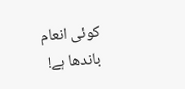کوئی انعام باندھا ہے!